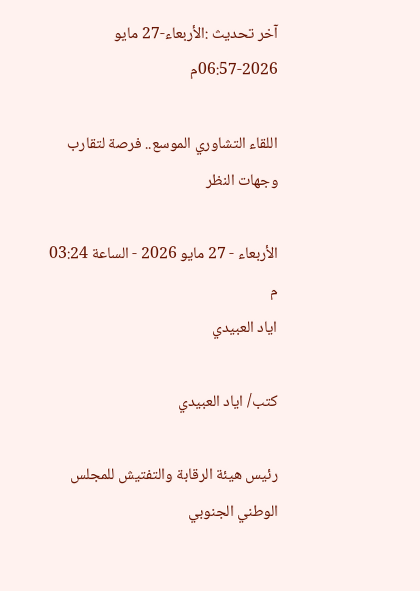آخر تحديث :الأربعاء-27 مايو 2026-06:57م

اللقاء التشاوري الموسع.. فرصة لتقارب وجهات النظر

الأربعاء - 27 مايو 2026 - الساعة 03:24 م
اياد العبيدي

كتب/ اياد العبيدي

رئيس هيئة الرقابة والتفتيش للمجلس الوطني الجنوبي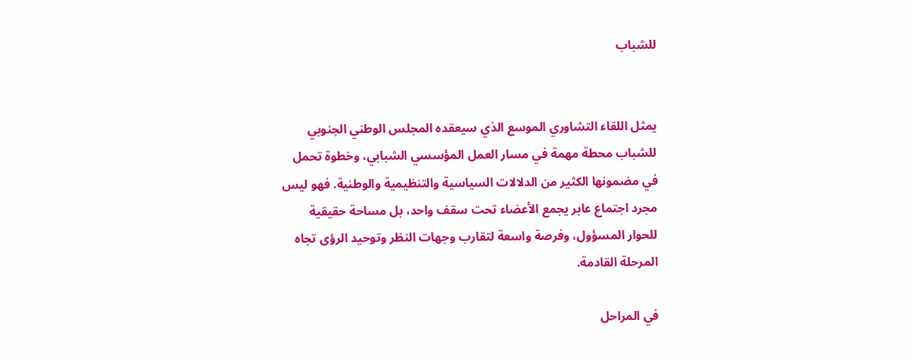للشباب


يمثل اللقاء التشاوري الموسع الذي سيعقده المجلس الوطني الجنوبي للشباب محطة مهمة في مسار العمل المؤسسي الشبابي، وخطوة تحمل في مضمونها الكثير من الدلالات السياسية والتنظيمية والوطنية. فهو ليس مجرد اجتماع عابر يجمع الأعضاء تحت سقف واحد، بل مساحة حقيقية للحوار المسؤول، وفرصة واسعة لتقارب وجهات النظر وتوحيد الرؤى تجاه المرحلة القادمة.

في المراحل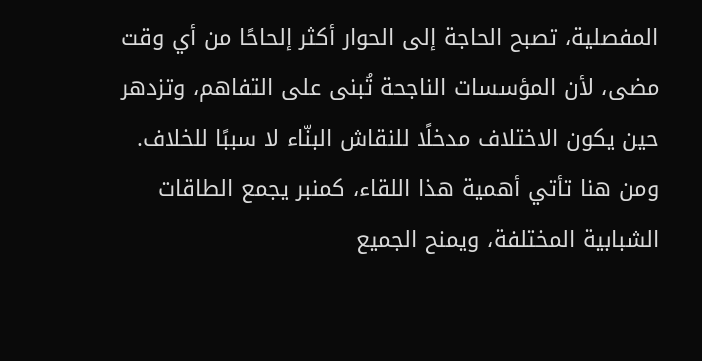المفصلية، تصبح الحاجة إلى الحوار أكثر إلحاحًا من أي وقت مضى، لأن المؤسسات الناجحة تُبنى على التفاهم، وتزدهر حين يكون الاختلاف مدخلًا للنقاش البنّاء لا سببًا للخلاف. ومن هنا تأتي أهمية هذا اللقاء، كمنبر يجمع الطاقات الشبابية المختلفة، ويمنح الجميع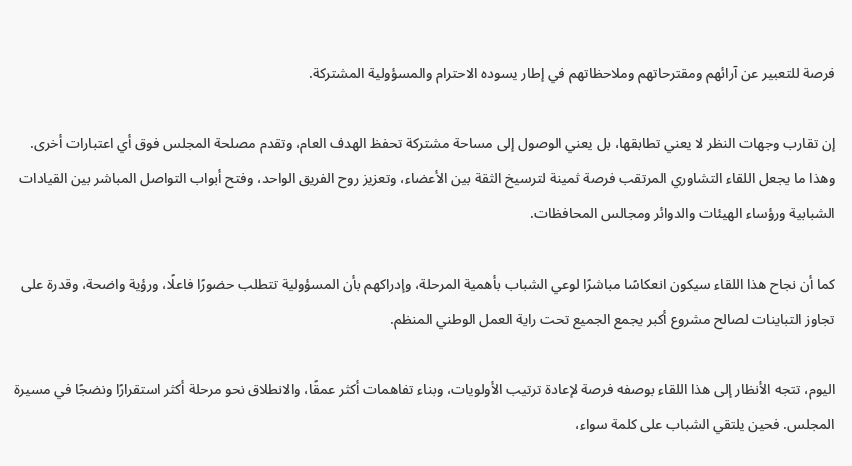فرصة للتعبير عن آرائهم ومقترحاتهم وملاحظاتهم في إطار يسوده الاحترام والمسؤولية المشتركة.

إن تقارب وجهات النظر لا يعني تطابقها، بل يعني الوصول إلى مساحة مشتركة تحفظ الهدف العام، وتقدم مصلحة المجلس فوق أي اعتبارات أخرى. وهذا ما يجعل اللقاء التشاوري المرتقب فرصة ثمينة لترسيخ الثقة بين الأعضاء، وتعزيز روح الفريق الواحد، وفتح أبواب التواصل المباشر بين القيادات الشبابية ورؤساء الهيئات والدوائر ومجالس المحافظات.

كما أن نجاح هذا اللقاء سيكون انعكاسًا مباشرًا لوعي الشباب بأهمية المرحلة، وإدراكهم بأن المسؤولية تتطلب حضورًا فاعلًا، ورؤية واضحة، وقدرة على تجاوز التباينات لصالح مشروع أكبر يجمع الجميع تحت راية العمل الوطني المنظم.

اليوم، تتجه الأنظار إلى هذا اللقاء بوصفه فرصة لإعادة ترتيب الأولويات، وبناء تفاهمات أكثر عمقًا، والانطلاق نحو مرحلة أكثر استقرارًا ونضجًا في مسيرة المجلس. فحين يلتقي الشباب على كلمة سواء،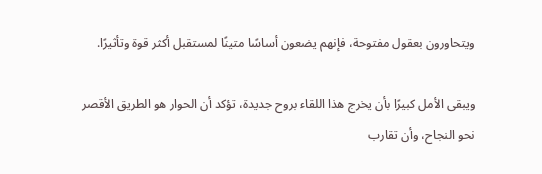ويتحاورون بعقول مفتوحة، فإنهم يضعون أساسًا متينًا لمستقبل أكثر قوة وتأثيرًا.

ويبقى الأمل كبيرًا بأن يخرج هذا اللقاء بروح جديدة، تؤكد أن الحوار هو الطريق الأقصر نحو النجاح، وأن تقارب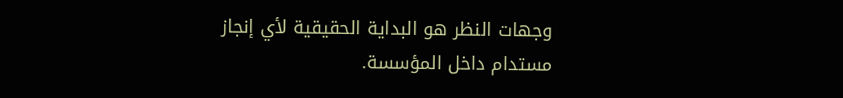وجهات النظر هو البداية الحقيقية لأي إنجاز مستدام داخل المؤسسة.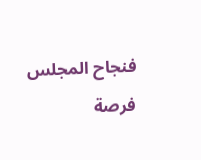فنجاح المجلس فرصة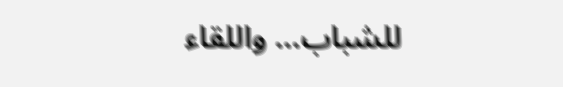للشباب… واللقاء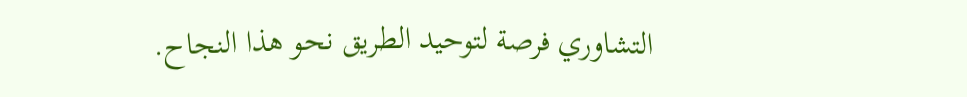التشاوري فرصة لتوحيد الطريق نحو هذا النجاح.